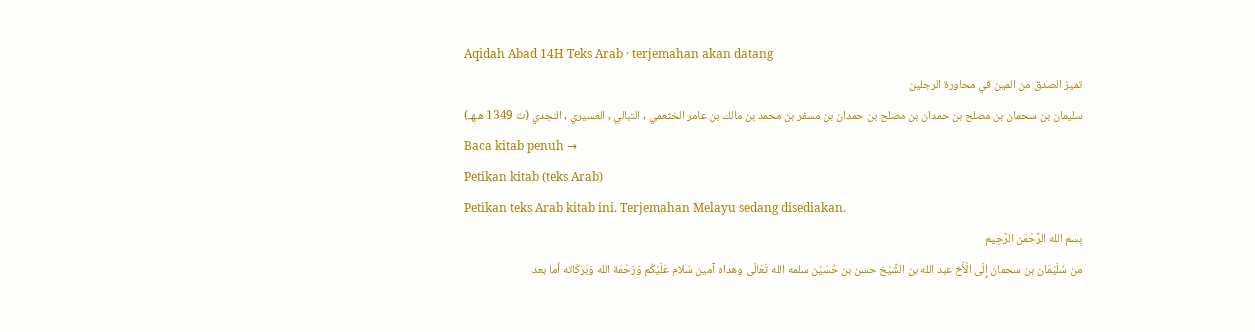Aqidah Abad 14H Teks Arab · terjemahan akan datang
تميز الصدق من المين في محاورة الرجلين
سليمان بن سحمان بن مصلح بن حمدان بن مصلح بن حمدان بن مسفر بن محمد بن مالك بن عامر الخثعمي , التبالي , العسيري , النجدي (ت 1349 هـهـ)
Baca kitab penuh →
Petikan kitab (teks Arab)
Petikan teks Arab kitab ini. Terjemahan Melayu sedang disediakan.
بِسم الله الرَّحْمَن الرَّحِيم
من سُلَيْمَان بن سحمان إِلَى الْأَخ عبد الله بن الشَّيْخ حسن بن حُسَيْن سلمه الله تَعَالَى وهداه آمين سَلام عَلَيْكُم وَرَحْمَة الله وَبَرَكَاته أما بعد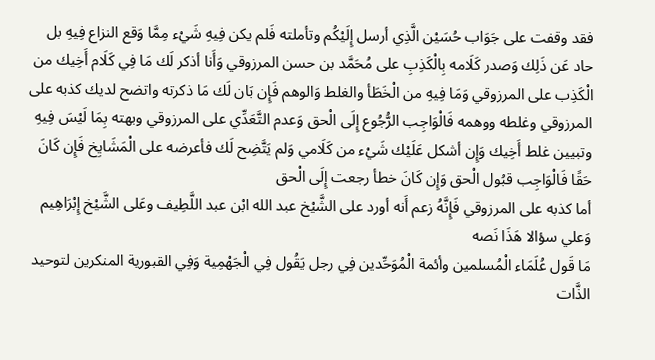فقد وقفت على جَوَاب حُسَيْن الَّذِي أرسل إِلَيْكُم وتأملته فَلم يكن فِيهِ شَيْء مِمَّا وَقع النزاع فِيهِ بل حاد عَن ذَلِك وَصدر كَلَامه بِالْكَذِبِ على مُحَمَّد بن حسن المرزوقي وَأَنا أذكر لَك مَا فِي كَلَام أَخِيك من الْكَذِب على المرزوقي وَمَا فِيهِ من الْخَطَأ والغلط وَالوهم فَإِن بَان لَك مَا ذكرته واتضح لديك كذبه على المرزوقي وغلطه ووهمه فَالْوَاجِب الرُّجُوع إِلَى الْحق وَعدم التَّعَدِّي على المرزوقي وبهته بِمَا لَيْسَ فِيهِ وتبيين غلط أَخِيك وَإِن أشكل عَلَيْك شَيْء من كَلَامي وَلم يَتَّضِح لَك فأعرضه على الْمَشَايِخ فَإِن كَانَ حَقًا فَالْوَاجِب قبُول الْحق وَإِن كَانَ خطأ رجعت إِلَى الْحق
أما كذبه على المرزوقي فَإِنَّهُ زعم أَنه أورد على الشَّيْخ عبد الله ابْن عبد اللَّطِيف وعَلى الشَّيْخ إِبْرَاهِيم وَعلي سؤالا هَذَا نَصه
مَا قَول عُلَمَاء الْمُسلمين وأئمة الْمُوَحِّدين فِي رجل يَقُول فِي الْجَهْمِية وَفِي القبورية المنكرين لتوحيد الذَّات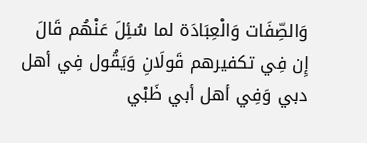وَالصِّفَات وَالْعِبَادَة لما سُئِلَ عَنْهُم قَالَ إِن فِي تكفيرهم قَولَانِ وَيَقُول فِي أهل دبي وَفِي أهل أبي ظَبْي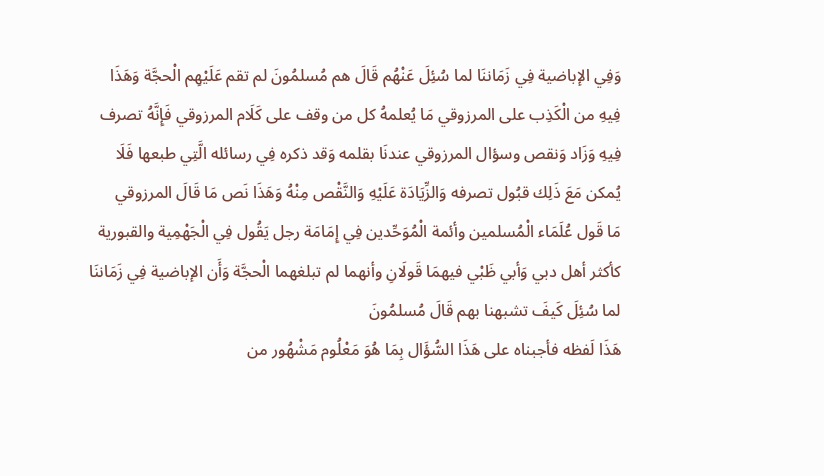وَفِي الإباضية فِي زَمَاننَا لما سُئِلَ عَنْهُم قَالَ هم مُسلمُونَ لم تقم عَلَيْهِم الْحجَّة وَهَذَا فِيهِ من الْكَذِب على المرزوقي مَا يُعلمهُ كل من وقف على كَلَام المرزوقي فَإِنَّهُ تصرف فِيهِ وَزَاد وَنقص وسؤال المرزوقي عندنَا بقلمه وَقد ذكره فِي رسائله الَّتِي طبعها فَلَا يُمكن مَعَ ذَلِك قبُول تصرفه وَالزِّيَادَة عَلَيْهِ وَالنَّقْص مِنْهُ وَهَذَا نَص مَا قَالَ المرزوقي
مَا قَول عُلَمَاء الْمُسلمين وأئمة الْمُوَحِّدين فِي إِمَامَة رجل يَقُول فِي الْجَهْمِية والقبورية كأكثر أهل دبي وَأبي ظَبْي فيهمَا قَولَانِ وأنهما لم تبلغهما الْحجَّة وَأَن الإباضية فِي زَمَاننَا لما سُئِلَ كَيفَ تشبهنا بهم قَالَ مُسلمُونَ
هَذَا لَفظه فأجبناه على هَذَا السُّؤَال بِمَا هُوَ مَعْلُوم مَشْهُور من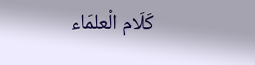كَلَام الْعلمَاء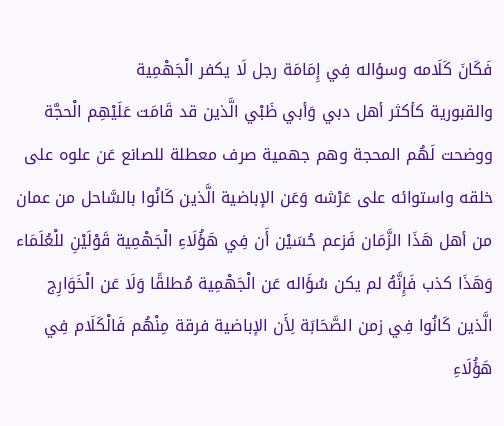فَكَانَ كَلَامه وسؤاله فِي إِمَامَة رجل لَا يكفر الْجَهْمِية
والقبورية كأكثر أهل دبي وَأبي ظَبْي الَّذين قد قَامَت عَلَيْهِم الْحجَّة ووضحت لَهُم المحجة وهم جهمية صرف معطلة للصانع عَن علوه على خلقه واستوائه على عَرْشه وَعَن الإباضية الَّذين كَانُوا بالسَّاحل من عمان من أهل هَذَا الزَّمَان فَزعم حُسَيْن أَن فِي هَؤُلَاءِ الْجَهْمِية قَوْلَيْنِ للْعُلَمَاء وَهَذَا كذب فَإِنَّهُ لم يكن سُؤَاله عَن الْجَهْمِية مُطلقًا وَلَا عَن الْخَوَارِج الَّذين كَانُوا فِي زمن الصَّحَابَة لِأَن الإباضية فرقة مِنْهُم فَالْكَلَام فِي هَؤُلَاءِ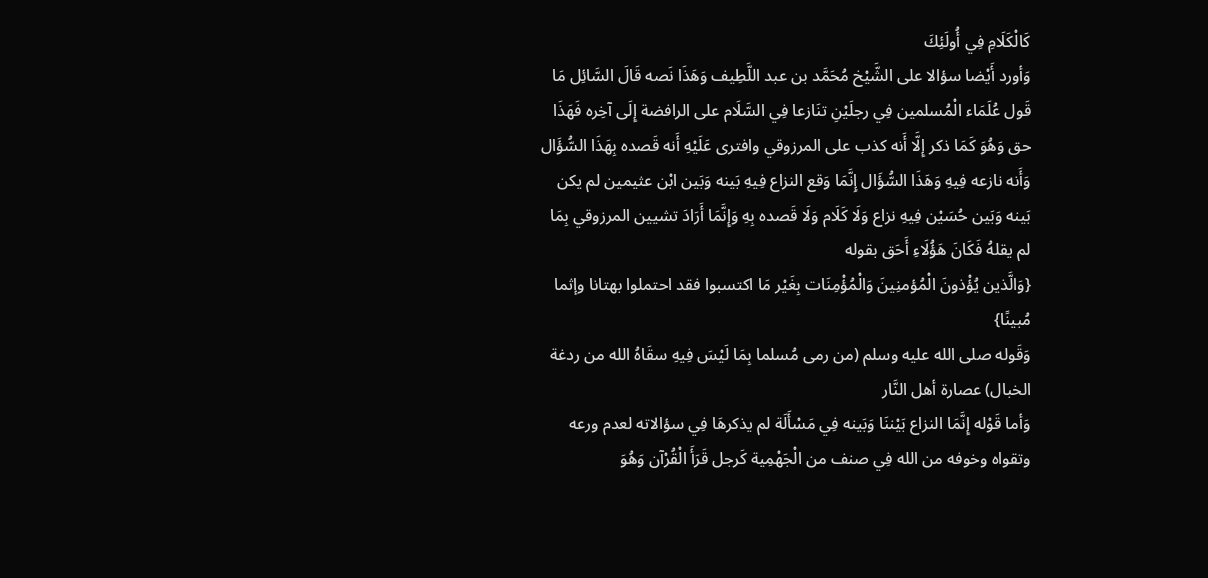كَالْكَلَامِ فِي أُولَئِكَ
وَأورد أَيْضا سؤالا على الشَّيْخ مُحَمَّد بن عبد اللَّطِيف وَهَذَا نَصه قَالَ السَّائِل مَا قَول عُلَمَاء الْمُسلمين فِي رجلَيْنِ تنَازعا فِي السَّلَام على الرافضة إِلَى آخِره فَهَذَا حق وَهُوَ كَمَا ذكر إِلَّا أَنه كذب على المرزوقي وافترى عَلَيْهِ أَنه قَصده بِهَذَا السُّؤَال وَأَنه نازعه فِيهِ وَهَذَا السُّؤَال إِنَّمَا وَقع النزاع فِيهِ بَينه وَبَين ابْن عثيمين لم يكن بَينه وَبَين حُسَيْن فِيهِ نزاع وَلَا كَلَام وَلَا قَصده بِهِ وَإِنَّمَا أَرَادَ تشيين المرزوقي بِمَا لم يقلهُ فَكَانَ هَؤُلَاءِ أَحَق بقوله
{وَالَّذين يُؤْذونَ الْمُؤمنِينَ وَالْمُؤْمِنَات بِغَيْر مَا اكتسبوا فقد احتملوا بهتانا وإثما مُبينًا}
وَقَوله صلى الله عليه وسلم (من رمى مُسلما بِمَا لَيْسَ فِيهِ سقَاهُ الله من ردغة الخبال) عصارة أهل النَّار
وَأما قَوْله إِنَّمَا النزاع بَيْننَا وَبَينه فِي مَسْأَلَة لم يذكرهَا فِي سؤالاته لعدم ورعه وتقواه وخوفه من الله فِي صنف من الْجَهْمِية كَرجل قَرَأَ الْقُرْآن وَهُوَ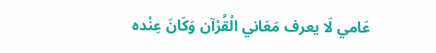عَامي لَا يعرف مَعَاني الْقُرْآن وَكَانَ عِنْده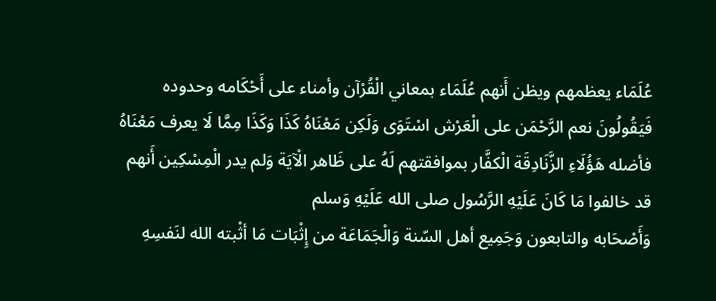عُلَمَاء يعظمهم ويظن أَنهم عُلَمَاء بمعاني الْقُرْآن وأمناء على أَحْكَامه وحدوده فَيَقُولُونَ نعم الرَّحْمَن على الْعَرْش اسْتَوَى وَلَكِن مَعْنَاهُ كَذَا وَكَذَا مِمَّا لَا يعرف مَعْنَاهُ فأضله هَؤُلَاءِ الزَّنَادِقَة الْكفَّار بموافقتهم لَهُ على ظَاهر الْآيَة وَلم يدر الْمِسْكِين أَنهم قد خالفوا مَا كَانَ عَلَيْهِ الرَّسُول صلى الله عَلَيْهِ وَسلم
وَأَصْحَابه والتابعون وَجَمِيع أهل السّنة وَالْجَمَاعَة من إِثْبَات مَا أثْبته الله لنَفسِهِ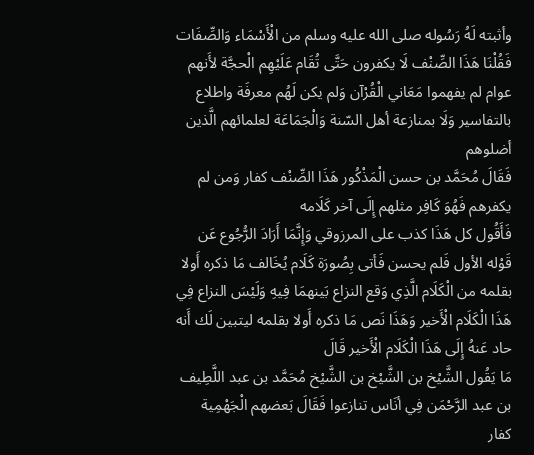وأثبته لَهُ رَسُوله صلى الله عليه وسلم من الْأَسْمَاء وَالصِّفَات فَقُلْنَا هَذَا الصِّنْف لَا يكفرون حَتَّى تُقَام عَلَيْهِم الْحجَّة لأَنهم عوام لم يفهموا مَعَاني الْقُرْآن وَلم يكن لَهُم معرفَة واطلاع بالتفاسير وَلَا بمنازعة أهل السّنة وَالْجَمَاعَة لعلمائهم الَّذين أضلوهم
فَقَالَ مُحَمَّد بن حسن الْمَذْكُور هَذَا الصِّنْف كفار وَمن لم يكفرهم فَهُوَ كَافِر مثلهم إِلَى آخر كَلَامه
فَأَقُول كل هَذَا كذب على المرزوقي وَإِنَّمَا أَرَادَ الرُّجُوع عَن قَوْله الأول فَلم يحسن فَأتى بِصُورَة كَلَام يُخَالف مَا ذكره أَولا بقلمه من الْكَلَام الَّذِي وَقع النزاع بَينهمَا فِيهِ وَلَيْسَ النزاع فِي هَذَا الْكَلَام الْأَخير وَهَذَا نَص مَا ذكره أَولا بقلمه ليتبين لَك أَنه حاد عَنهُ إِلَى هَذَا الْكَلَام الْأَخير قَالَ
مَا يَقُول الشَّيْخ بن الشَّيْخ بن الشَّيْخ مُحَمَّد بن عبد اللَّطِيف بن عبد الرَّحْمَن فِي أنَاس تنازعوا فَقَالَ بَعضهم الْجَهْمِية كفار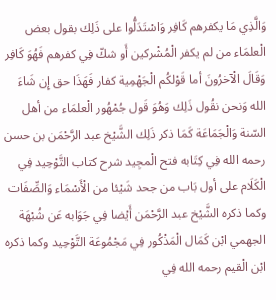وَالَّذِي مَا يكفرهم كَافِر وَاسْتَدَلُّوا على ذَلِك بقول بعض الْعلمَاء من لم يكفر الْمُشْركين أَو شكّ فِي كفرهم فَهُوَ كَافِر
وَقَالَ الْآخرُونَ أما قَوْلكُم الْجَهْمِية كفار فَهَذَا حق إِن شَاءَ
الله وَنحن نقُول ذَلِك وَهُوَ قَول جُمْهُور الْعلمَاء من أهل السّنة وَالْجَمَاعَة كَمَا ذكر ذَلِك الشَّيْخ عبد الرَّحْمَن بن حسن رحمه الله فِي كِتَابه فتح الْمجِيد شرح كتاب التَّوْحِيد فِي الْكَلَام على أول بَاب من جحد شَيْئا من الْأَسْمَاء وَالصِّفَات وكما ذكره الشَّيْخ عبد الرَّحْمَن أَيْضا فِي جَوَابه عَن شُبْهَة الجهمي ابْن كَمَال الْمَذْكُور فِي مَجْمُوعَة التَّوْحِيد وكما ذكره ابْن الْقيم رحمه الله فِي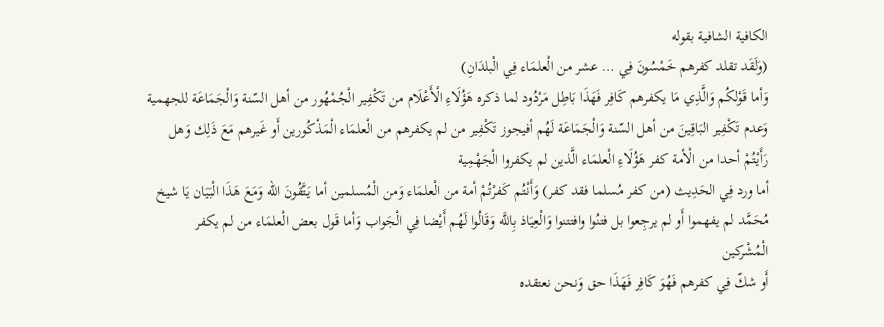الكافية الشافية بقوله
(وَلَقَد تقلد كفرهم خَمْسُونَ فِي … عشر من الْعلمَاء فِي الْبلدَانِ)
وَأما قَوْلكُم وَالَّذِي مَا يكفرهم كَافِر فَهَذَا بَاطِل مَرْدُود لما ذكره هَؤُلَاءِ الْأَعْلَام من تَكْفِير الْجُمْهُور من أهل السّنة وَالْجَمَاعَة للجهمية وَعدم تَكْفِير البَاقِينَ من أهل السّنة وَالْجَمَاعَة لَهُم أفيجوز تَكْفِير من لم يكفرهم من الْعلمَاء الْمَذْكُورين أَو غَيرهم مَعَ ذَلِك وَهل رَأَيْتُمْ أحدا من الْأمة كفر هَؤُلَاءِ الْعلمَاء الَّذين لم يكفروا الْجَهْمِية
أما ورد فِي الحَدِيث (من كفر مُسلما فقد كفر) وَأَنْتُم كَفرْتُمْ أمة من الْعلمَاء وَمن الْمُسلمين أما يَتَّقُونَ الله وَمَعَ هَذَا الْبَيَان يَا شيخ مُحَمَّد لم يفهموا أَو لم يرجِعوا بل فتنُوا وافتتنوا وَالْعِيَاذ بِاللَّه وَقَالُوا لَهُم أَيْضا فِي الْجَواب وَأما قَول بعض الْعلمَاء من لم يكفر الْمُشْركين
أَو شكّ فِي كفرهم فَهُوَ كَافِر فَهَذَا حق وَنحن نعتقده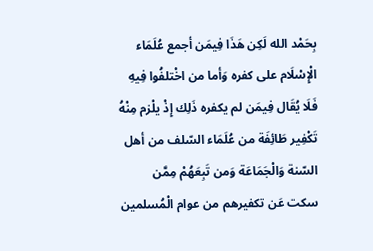بِحَمْد الله لَكِن هَذَا فِيمَن أجمع عُلَمَاء الْإِسْلَام على كفره وَأما من اخْتلفُوا فِيهِ فَلَا يُقَال فِيمَن لم يكفره ذَلِك إِذْ يلْزم مِنْهُ تَكْفِير طَائِفَة من عُلَمَاء السّلف من أهل السّنة وَالْجَمَاعَة وَمن تَبِعَهُمْ مِمَّن سكت عَن تكفيرهم من عوام الْمُسلمين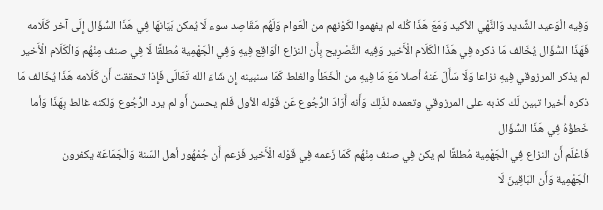وَفِيه الْوَعيد الشَّديد وَالنَّهْي الأكيد وَمَعَ هَذَا كُله لم يفهموا لكَوْنهم من الْعَوام وَلَهُم مَقَاصِد سوء لَا يُمكن بَيَانهَا فِي هَذَا السُّؤَال إِلَى آخر كَلَامه
فَهَذَا السُّؤَال يُخَالف مَا ذكره فِي هَذَا الْكَلَام الْأَخير وَفِيه التَّصْرِيح بِأَن النزاع الْوَاقِع فِيهِ وَفِي الْجَهْمِية مُطلقًا لَا فِي صنف مِنْهُم وَالْكَلَام الْأَخير لم يذكر المرزوقي فِيهِ نزاعا وَلَا سَأَلَ عَنهُ أصلا مَعَ مَا فِيهِ من الْخَطَأ والغلط كَمَا سنبينه إِن شَاءَ الله تَعَالَى فَإِذا تحققت أَن كَلَامه هَذَا يُخَالف مَا ذكره أخيرا تبين لَك كذبه على المرزوقي وتعمده لذَلِك وَأَنه أَرَادَ الرُّجُوع عَن قَوْله الأول فَلم يحسن أَو لم يرد الرُّجُوع وَلكنه غالط بِهَذَا وَأما خَطؤُهُ فِي هَذَا السُّؤَال
فَاعْلَم أَن النزاع فِي الْجَهْمِية مُطلقًا لم يكن فِي صنف مِنْهُم كَمَا زَعمه فِي قَوْله الْأَخير فَزعم أَن جُمْهُور أهل السّنة وَالْجَمَاعَة يكفرون
الْجَهْمِية وَأَن البَاقِينَ لَا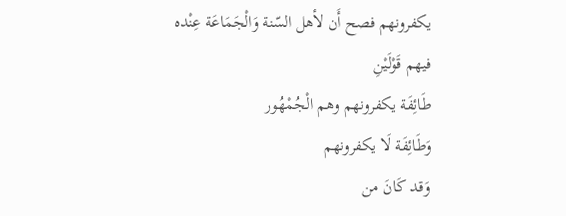يكفرونهم فصح أَن لأهل السّنة وَالْجَمَاعَة عِنْده فيهم قَوْلَيْنِ
طَائِفَة يكفرونهم وهم الْجُمْهُور
وَطَائِفَة لَا يكفرونهم
وَقد كَانَ من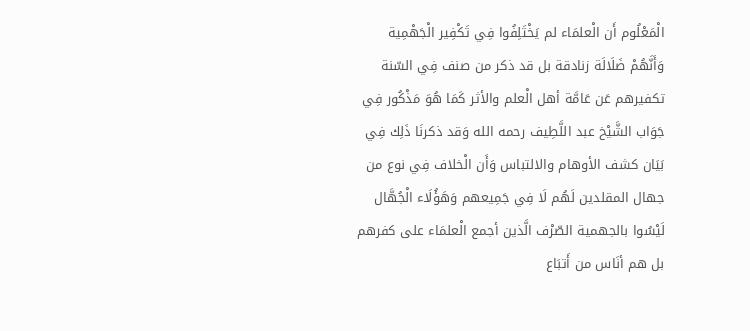الْمَعْلُوم أَن الْعلمَاء لم يَخْتَلِفُوا فِي تَكْفِير الْجَهْمِية وَأَنَّهُمْ ضَلَالَة زنادقة بل قد ذكر من صنف فِي السّنة تكفيرهم عَن عَامَّة أهل الْعلم والأثر كَمَا هُوَ مَذْكُور فِي جَوَاب الشَّيْخ عبد اللَّطِيف رحمه الله وَقد ذكرنَا ذَلِك فِي بَيَان كشف الأوهام والالتباس وَأَن الْخلاف فِي نوع من جهال المقلدين لَهُم لَا فِي جَمِيعهم وَهَؤُلَاء الْجُهَّال لَيْسُوا بالجهمية الصّرْف الَّذين أجمع الْعلمَاء على كفرهم بل هم أنَاس من أَتبَاع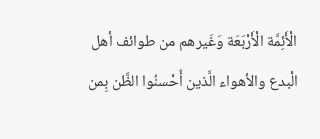الْأَئِمَّة الْأَرْبَعَة وَغَيرهم من طوائف أهل الْبدع والأهواء الَّذين أَحْسنُوا الظَّن بِمن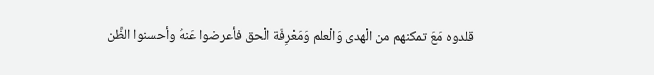قلدوه مَعَ تمكنهم من الْهدى وَالْعلم وَمَعْرِفَة الْحق فأعرضوا عَنهُ وأحسنوا الظَّن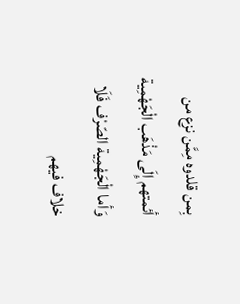بِمن قلدوه مِمَّن نزع من أئمتهم إِلَى مَذْهَب الْجَهْمِية وَأما الْجَهْمِية الصّرْف فَلَا خلاف فيهم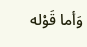وَأما قَوْله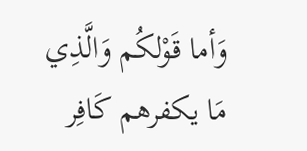وَأما قَوْلكُم وَالَّذِي مَا يكفرهم كَافِر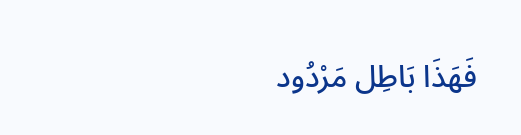فَهَذَا بَاطِل مَرْدُود